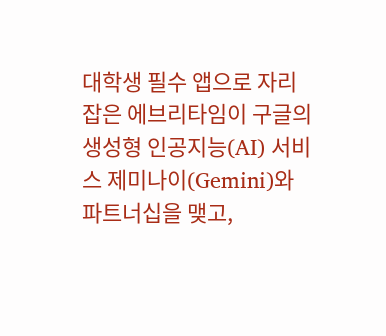대학생 필수 앱으로 자리 잡은 에브리타임이 구글의 생성형 인공지능(AI) 서비스 제미나이(Gemini)와 파트너십을 맺고,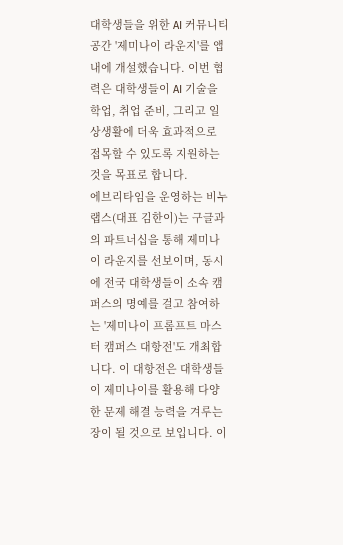대학생들을 위한 AI 커뮤니티 공간 '제미나이 라운지'를 앱 내에 개설했습니다. 이번 협력은 대학생들이 AI 기술을 학업, 취업 준비, 그리고 일상생활에 더욱 효과적으로 접목할 수 있도록 지원하는 것을 목표로 합니다.
에브리타임을 운영하는 비누랩스(대표 김한이)는 구글과의 파트너십을 통해 제미나이 라운지를 선보이며, 동시에 전국 대학생들이 소속 캠퍼스의 명예를 걸고 참여하는 '제미나이 프롬프트 마스터 캠퍼스 대항전'도 개최합니다. 이 대항전은 대학생들이 제미나이를 활용해 다양한 문제 해결 능력을 겨루는 장이 될 것으로 보입니다. 이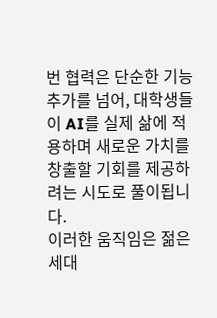번 협력은 단순한 기능 추가를 넘어, 대학생들이 AI를 실제 삶에 적용하며 새로운 가치를 창출할 기회를 제공하려는 시도로 풀이됩니다.
이러한 움직임은 젊은 세대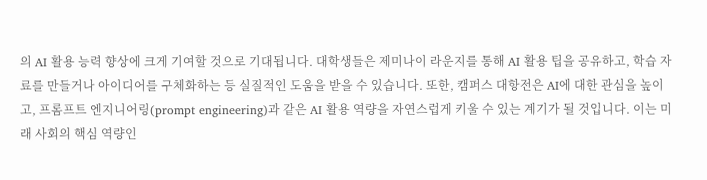의 AI 활용 능력 향상에 크게 기여할 것으로 기대됩니다. 대학생들은 제미나이 라운지를 통해 AI 활용 팁을 공유하고, 학습 자료를 만들거나 아이디어를 구체화하는 등 실질적인 도움을 받을 수 있습니다. 또한, 캠퍼스 대항전은 AI에 대한 관심을 높이고, 프롬프트 엔지니어링(prompt engineering)과 같은 AI 활용 역량을 자연스럽게 키울 수 있는 계기가 될 것입니다. 이는 미래 사회의 핵심 역량인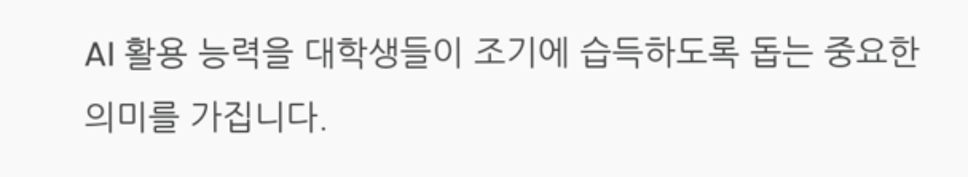AI 활용 능력을 대학생들이 조기에 습득하도록 돕는 중요한 의미를 가집니다.